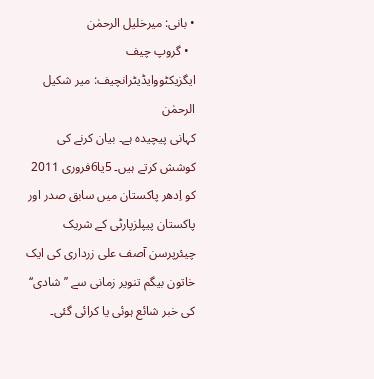• بانی: میرخلیل الرحمٰن
  • گروپ چیف ایگزیکٹووایڈیٹرانچیف: میر شکیل الرحمٰن
کہانی پیچیدہ ہے۔ بیان کرنے کی کوشش کرتے ہیں۔ 5یا6فروری 2011 کو اِدھر پاکستان میں سابق صدر اور پاکستان پیپلزپارٹی کے شریک چیئرپرسن آصف علی زرداری کی ایک خاتون بیگم تنویر زمانی سے ’’شادی‘‘ کی خبر شائع ہوئی یا کرائی گئی۔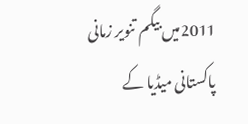2011میں بیگم تنویر زمانی پاکستانی میڈیا کے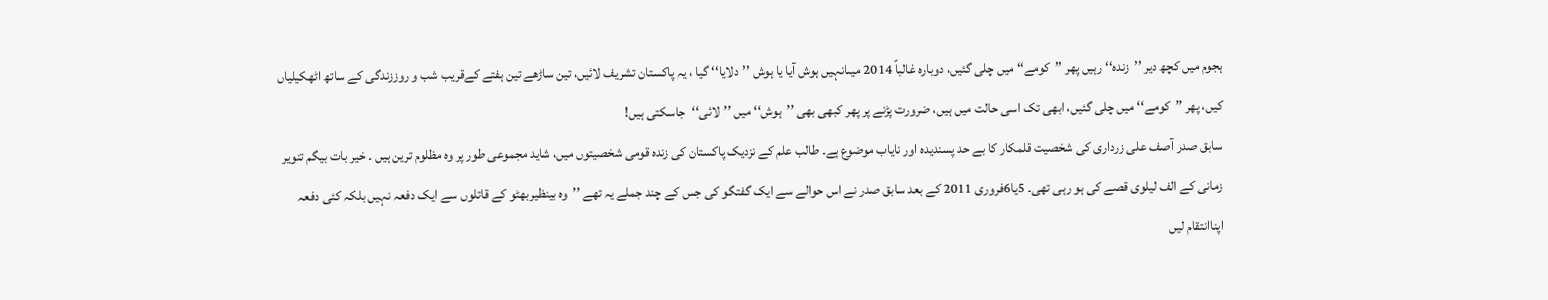ہجوم میں کچھ دیر ’’زندہ‘‘ رہیں پھر ’’کومے‘‘ میں چلی گئیں، دوبارہ غالباً 2014 میںانہیں ہوش آیا یا ہوش ’’دلایا‘‘ گیا ، یہ پاکستان تشریف لائیں، تین ساڑھے تین ہفتے کےقریب شب و روززندگی کے ساتھ اٹھکیلیاں کیں، پھر ’’کومے‘‘ میں چلی گئیں، ابھی تک اسی حالت میں ہیں، ضرورت پڑنے پر پھر کبھی بھی ’’ہوش‘‘ میں ’’لائی‘‘جاسکتی ہیں!
سابق صدر آصف علی زرداری کی شخصیت قلمکار کا بے حد پسندیدہ اور نایاب موضوع ہے۔ طالب علم کے نزدیک پاکستان کی زندہ قومی شخصیتوں میں، شاید مجموعی طور پر وہ مظلوم ترین ہیں ۔ خیر بات بیگم تنویر زمانی کے الف لیلوی قصے کی ہو رہی تھی۔ 5یا6فروری 2011 کے بعد سابق صدر نے اس حوالے سے ایک گفتگو کی جس کے چند جملے یہ تھے ’’وہ بینظیربھٹو کے قاتلوں سے ایک دفعہ نہیں بلکہ کئی دفعہ اپناانتقام لیں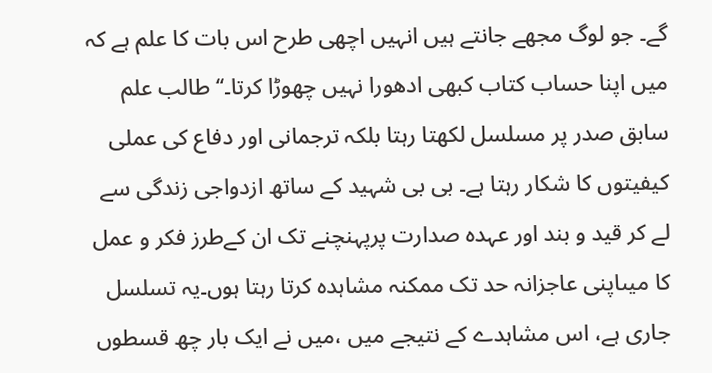گے۔ جو لوگ مجھے جانتے ہیں انہیں اچھی طرح اس بات کا علم ہے کہ میں اپنا حساب کتاب کبھی ادھورا نہیں چھوڑا کرتا۔‘‘ طالب علم سابق صدر پر مسلسل لکھتا رہتا بلکہ ترجمانی اور دفاع کی عملی کیفیتوں کا شکار رہتا ہے۔ بی بی شہید کے ساتھ ازدواجی زندگی سے لے کر قید و بند اور عہدہ صدارت پرپہنچنے تک ان کےطرز فکر و عمل کا میںاپنی عاجزانہ حد تک ممکنہ مشاہدہ کرتا رہتا ہوں۔یہ تسلسل جاری ہے، اس مشاہدے کے نتیجے میں ،میں نے ایک بار چھ قسطوں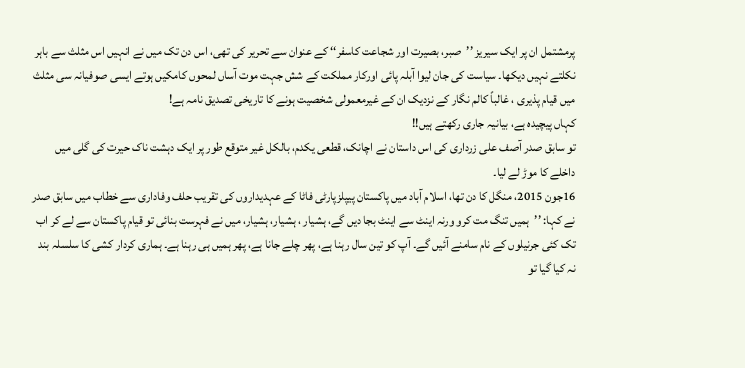پرمشتمل ان پر ایک سیریز ’’صبر، بصیرت اور شجاعت کاسفر‘‘ کے عنوان سے تحریر کی تھی، اس دن تک میں نے انہیں اس مثلث سے باہر نکلتے نہیں دیکھا۔ سیاست کی جان لیوا آبلہ پائی اورکار مملکت کے شش جہت موت آساں لمحوں کامکیں ہوتے ایسی صوفیانہ سی مثلث میں قیام پذیری ، غالباً کالم نگار کے نزدیک ان کے غیرمعمولی شخصیت ہونے کا تاریخی تصدیق نامہ ہے!
کہاں پیچیدہ ہے، بیانیہ جاری رکھتے ہیں!!
تو سابق صدر آصف علی زرداری کی اس داستان نے اچانک، قطعی یکدم، بالکل غیر متوقع طور پر ایک دہشت ناک حیرت کی گلی میں داخلے کا موڑ لے لیا۔
16جون 2015، منگل کا دن تھا، اسلام آباد میں پاکستان پیپلزپارٹی فاٹا کے عہدیداروں کی تقریب حلف وفاداری سے خطاب میں سابق صدر نے کہا: ’’ہمیں تنگ مت کرو ورنہ اینٹ سے اینٹ بجا دیں گے، ہشیار ، ہشیار، ہشیار، میں نے فہرست بنائی تو قیام پاکستان سے لے کر اب تک کئی جرنیلوں کے نام سامنے آئیں گے۔ آپ کو تین سال رہنا ہے، پھر چلے جانا ہے، پھر ہمیں ہی رہنا ہے۔ ہماری کردار کشی کا سلسلہ بند نہ کیا گیا تو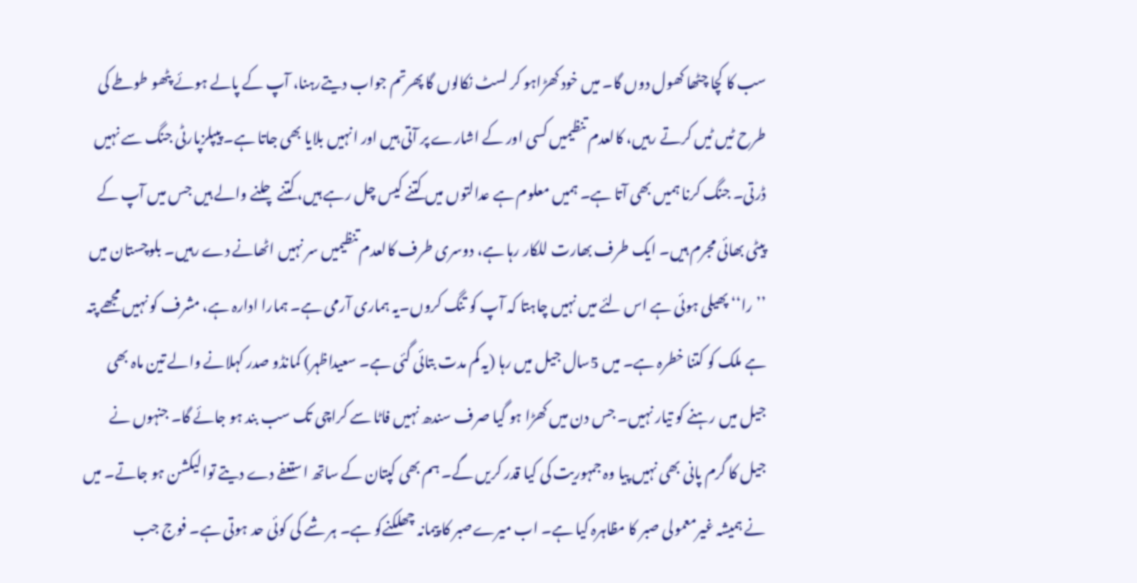سب کا کچا چٹھا کھول دوں گا۔ میں خود کھڑاہو کر لسٹ نکالوں گا پھرتم جواب دیتےرہنا، آپ کے پالے ہوئے پٹھو طوطے کی طرح ٹیں ٹیں کرتے رہیں، کالعدم تنظیمیں کسی اور کے اشارے پر آتی ہیں اور انہیں بلایا بھی جاتا ہے۔ پیپلزپارٹی جنگ سے نہیں ڈرتی۔ جنگ کرنا ہمیں بھی آتا ہے۔ ہمیں معلوم ہے عدالتوں میں کتنے کیس چل رہے ہیں، کتنے چلنے والے ہیں جس میں آپ کے پیٹی بھائی مجرم ہیں۔ ایک طرف بھارت للکار رہا ہے، دوسری طرف کالعدم تنظیمیں سر نہیں اٹھانے دے رہیں۔ بلوچستان میں ’’را‘‘ پھیلی ہوئی ہے اس لئے میں نہیں چاہتا کہ آپ کو تنگ کروں۔یہ ہماری آرمی ہے۔ ہمارا ادارہ ہے، مشرف کو نہیں مجھے پتہ ہے ملک کو کتنا خطرہ ہے۔ میں 5سال جیل میں رہا (یہ کم مدت بتائی گئی ہے۔ سعیداظہر) کمانڈو صدر کہلانے والے تین ماہ بھی جیل میں رہنے کو تیار نہیں۔ جس دن میں کھڑا ہو گیا صرف سندھ نہیں فاٹا سے کراچی تک سب بند ہو جائے گا۔ جنہوں نے جیل کا گرم پانی بھی نہیں پیا وہ جمہوریت کی کیا قدر کریں گے۔ ہم بھی کپتان کے ساتھ استعفے دے دیتے توالیکشن ہو جاتے۔ میں نے ہمیشہ غیرمعمولی صبر کا مظاہرہ کیا ہے۔ اب میرےصبر کا پیمانہ چھلکنےکو ہے۔ ہر شے کی کوئی حد ہوتی ہے۔ فوج جب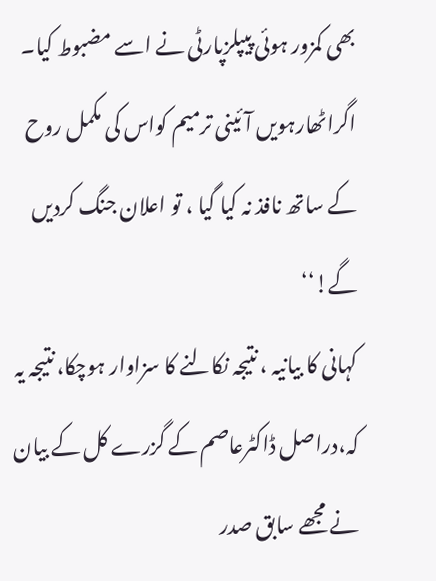بھی کمزور ہوئی پیپلزپارٹی نے اسے مضبوط کیا۔ اگراٹھارہویں آئینی ترمیم کواس کی مکمل روح کے ساتھ نافذ نہ کیا گیا ، تو اعلان جنگ کردیں گے!‘‘
کہانی کا بیانیہ ، نتیجہ نکالنے کا سزاوار ہوچکا، نتیجہ یہ کہ،دراصل ڈاکٹرعاصم کے گزرے کل کے بیان نے مجھے سابق صدر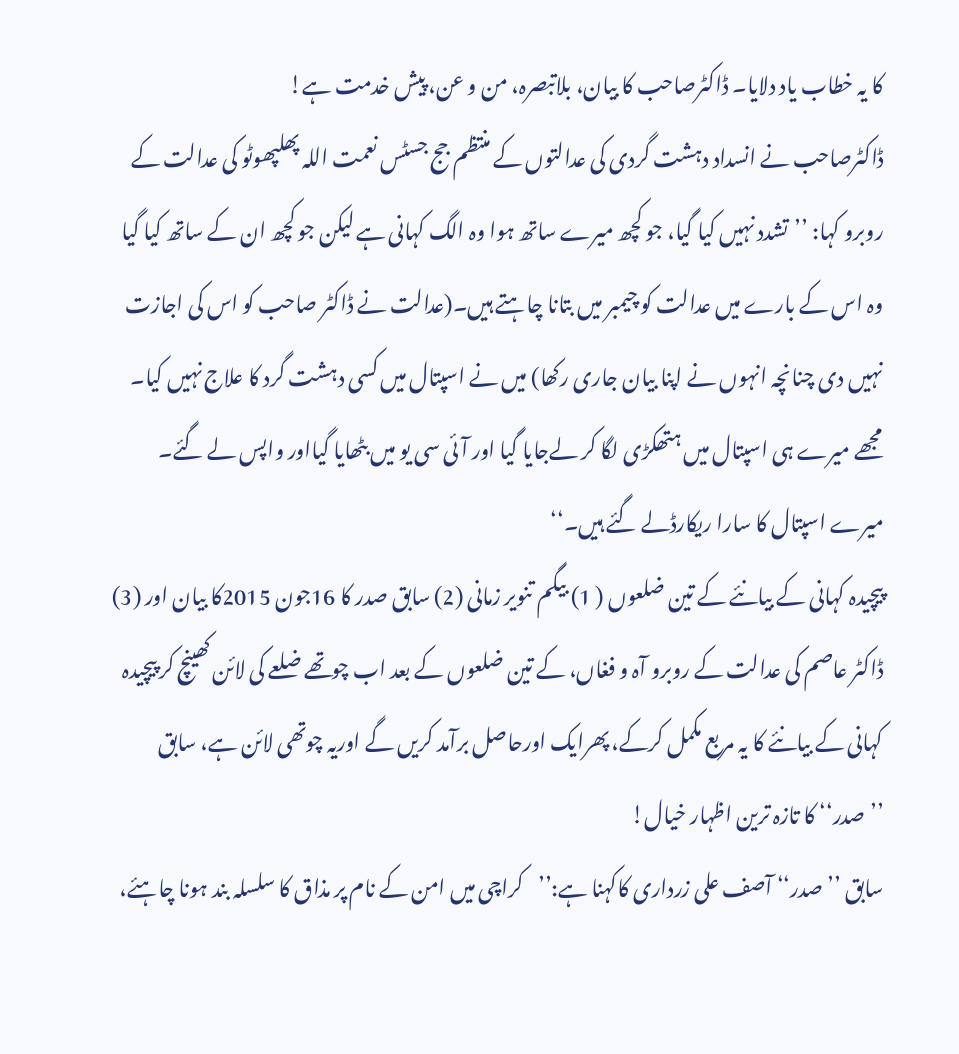کا یہ خطاب یاد دلایا۔ ڈاکٹرصاحب کا بیان، بلاتبصرہ، من و عن، پیش خدمت ہے!
ڈاکٹرصاحب نے انسداد دہشت گردی کی عدالتوں کے منتظم جج جسٹس نعمت اللہ پھلپھوٹو کی عدالت کے روبرو کہا: ’’تشدد نہیں کیا گیا، جو کچھ میرے ساتھ ہوا وہ الگ کہانی ہے لیکن جو کچھ ان کے ساتھ کیا گیا وہ اس کے بارے میں عدالت کو چیمبر میں بتانا چاہتے ہیں۔(عدالت نے ڈاکٹر صاحب کو اس کی اجازت نہیں دی چنانچہ انہوں نے اپنا بیان جاری رکھا) میں نے اسپتال میں کسی دہشت گرد کا علاج نہیں کیا۔ مجھے میرے ہی اسپتال میں ہتھکڑی لگا کر لےجایا گیا اور آئی سی یو میں بٹھایا گیااور واپس لے گئے۔ میرے اسپتال کا سارا ریکارڈلے گئے ہیں۔‘‘
پیچیدہ کہانی کے بیانئے کے تین ضلعوں ( 1) بیگم تنویر زمانی (2) سابق صدر کا 16جون 2015کا بیان اور (3) ڈاکٹر عاصم کی عدالت کے روبرو آہ و فغاں، کے تین ضلعوں کے بعد اب چوتھے ضلعے کی لائن کھینچ کر پیچیدہ کہانی کے بیانئے کا یہ مربع مکمل کرکے، پھرایک اورحاصل برآمد کریں گے اوریہ چوتھی لائن ہے، سابق ’’صدر‘‘ کا تازہ ترین اظہار خیال!
سابق ’’صدر‘‘ آصف علی زرداری کاکہنا ہے:’’کراچی میں امن کے نام پر مذاق کا سلسلہ بند ہونا چاہئے،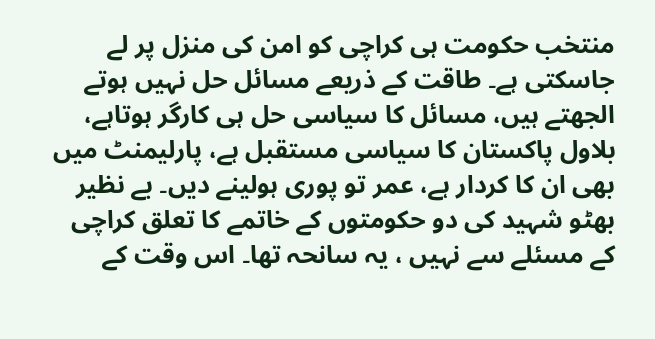منتخب حکومت ہی کراچی کو امن کی منزل پر لے جاسکتی ہے۔ طاقت کے ذریعے مسائل حل نہیں ہوتے الجھتے ہیں، مسائل کا سیاسی حل ہی کارگر ہوتاہے، بلاول پاکستان کا سیاسی مستقبل ہے، پارلیمنٹ میں بھی ان کا کردار ہے، عمر تو پوری ہولینے دیں۔ بے نظیر بھٹو شہید کی دو حکومتوں کے خاتمے کا تعلق کراچی کے مسئلے سے نہیں ، یہ سانحہ تھا۔ اس وقت کے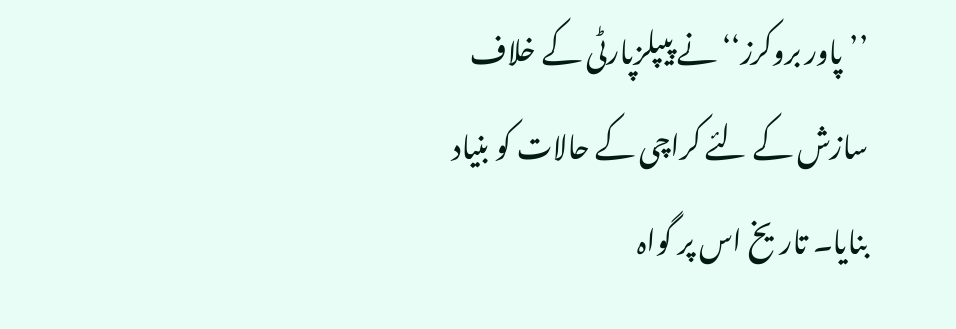’’پاور بروکرز‘‘ نے پیپلزپارٹی کے خلاف سازش کے لئے کراچی کے حالات کو بنیاد بنایا۔ تاریخ اس پر گواہ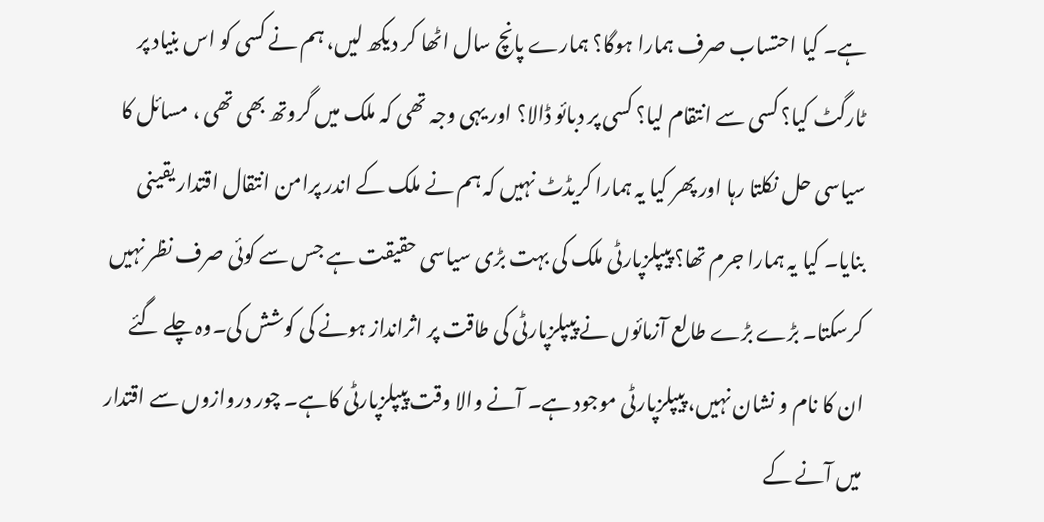ہے۔ کیا احتساب صرف ہمارا ہوگا؟ ہمارے پانچ سال اٹھا کر دیکھ لیں، ہم نے کسی کو اس بنیاد پر ٹارگٹ کیا؟ کسی سے انتقام لیا؟ کسی پر دبائو ڈالا؟ اور یہی وجہ تھی کہ ملک میں گروتھ بھی تھی ، مسائل کا سیاسی حل نکلتا رہا اور پھر کیا یہ ہمارا کریڈٹ نہیں کہ ہم نے ملک کے اندر پرامن انتقال اقتدار یقینی بنایا۔ کیا یہ ہمارا جرم تھا؟ پیپلزپارٹی ملک کی بہت بڑی سیاسی حقیقت ہے جس سے کوئی صرف نظر نہیں کرسکتا۔ بڑے بڑے طالع آزمائوں نے پیپلزپارٹی کی طاقت پر اثرانداز ہونے کی کوشش کی۔وہ چلے گئے ان کا نام و نشان نہیں، پیپلزپارٹی موجود ہے۔ آنے والا وقت پیپلزپارٹی کاہے۔ چور دروازوں سے اقتدار میں آنے کے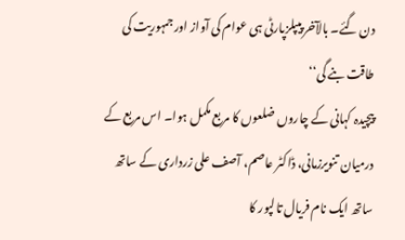دن گئے۔ بالآخر پیپلزپارٹی ہی عوام کی آواز اور جمہوریت کی طاقت بنے گی‘‘
پیچیدہ کہانی کے چاروں ضلعوں کا مربع مکمل ہوا۔ اس مربع کے درمیان تنویرزمانی، ڈاکٹر عاصم، آصف علی زرداری کے ساتھ ساتھ ایک نام فریال تالپور کا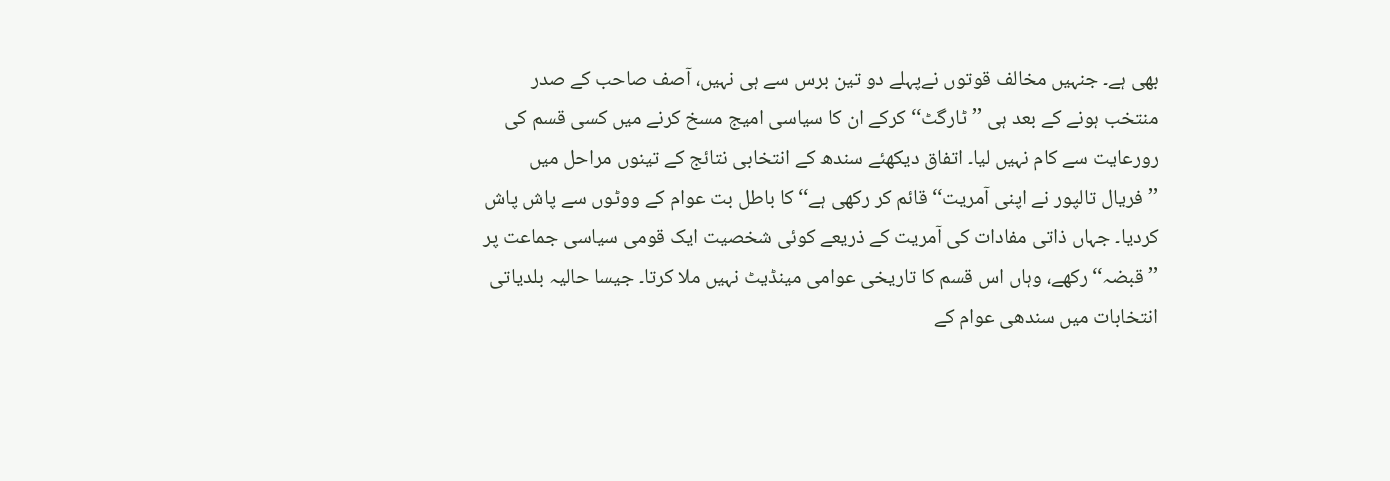بھی ہے۔ جنہیں مخالف قوتوں نےپہلے دو تین برس سے ہی نہیں، آصف صاحب کے صدر منتخب ہونے کے بعد ہی ’’ٹارگٹ‘‘ کرکے ان کا سیاسی امیج مسخ کرنے میں کسی قسم کی رورعایت سے کام نہیں لیا۔ اتفاق دیکھئے سندھ کے انتخابی نتائج کے تینوں مراحل میں ’’فریال تالپور نے اپنی آمریت‘‘ قائم کر رکھی ہے‘‘ کا باطل بت عوام کے ووٹوں سے پاش پاش کردیا۔ جہاں ذاتی مفادات کی آمریت کے ذریعے کوئی شخصیت ایک قومی سیاسی جماعت پر ’’قبضہ‘‘ رکھے، وہاں اس قسم کا تاریخی عوامی مینڈیٹ نہیں ملا کرتا۔ جیسا حالیہ بلدیاتی انتخابات میں سندھی عوام کے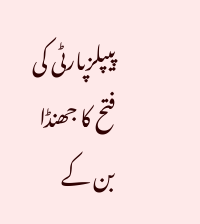پیپلزپارٹی کی فتح کا جھنڈا بن کے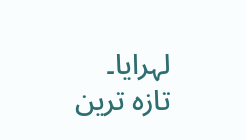لہرایا۔
تازہ ترین